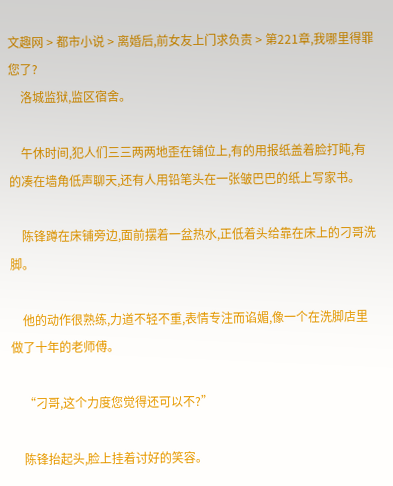文趣网 > 都市小说 > 离婚后,前女友上门求负责 > 第221章,我哪里得罪您了?
    洛城监狱,监区宿舍。

    午休时间,犯人们三三两两地歪在铺位上,有的用报纸盖着脸打盹,有的凑在墙角低声聊天,还有人用铅笔头在一张皱巴巴的纸上写家书。

    陈锋蹲在床铺旁边,面前摆着一盆热水,正低着头给靠在床上的刁哥洗脚。

    他的动作很熟练,力道不轻不重,表情专注而谄媚,像一个在洗脚店里做了十年的老师傅。

    “刁哥,这个力度您觉得还可以不?”

    陈锋抬起头,脸上挂着讨好的笑容。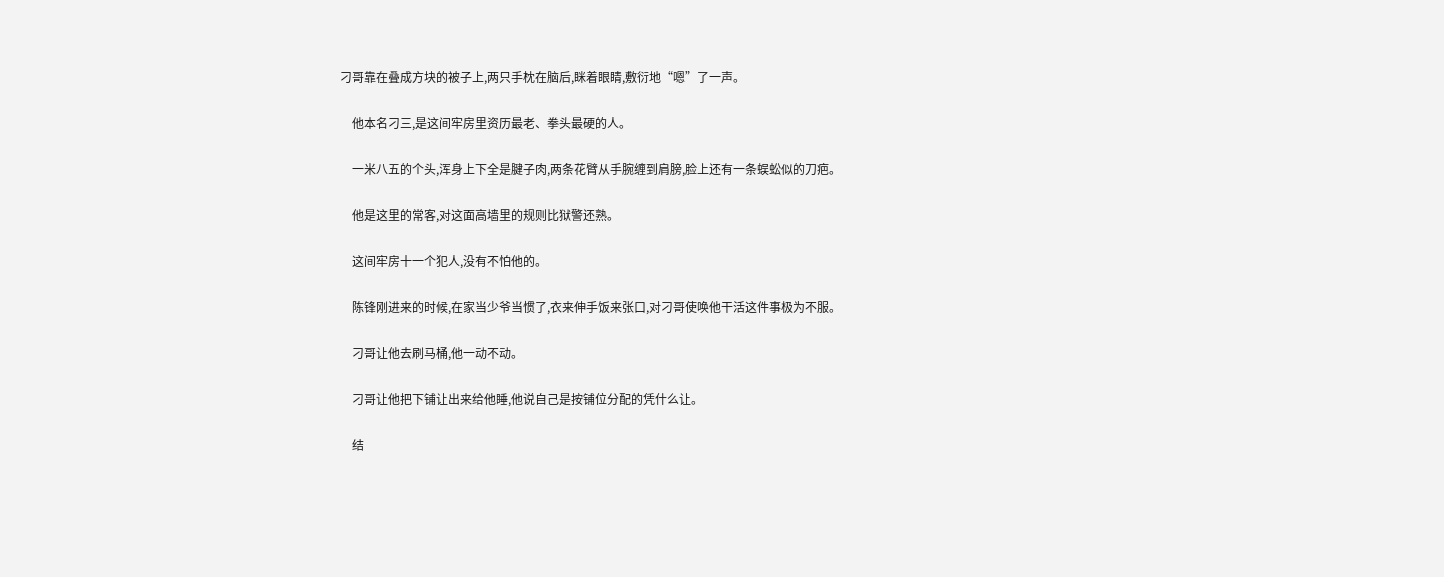刁哥靠在叠成方块的被子上,两只手枕在脑后,眯着眼睛,敷衍地“嗯”了一声。

    他本名刁三,是这间牢房里资历最老、拳头最硬的人。

    一米八五的个头,浑身上下全是腱子肉,两条花臂从手腕缠到肩膀,脸上还有一条蜈蚣似的刀疤。

    他是这里的常客,对这面高墙里的规则比狱警还熟。

    这间牢房十一个犯人,没有不怕他的。

    陈锋刚进来的时候,在家当少爷当惯了,衣来伸手饭来张口,对刁哥使唤他干活这件事极为不服。

    刁哥让他去刷马桶,他一动不动。

    刁哥让他把下铺让出来给他睡,他说自己是按铺位分配的凭什么让。

    结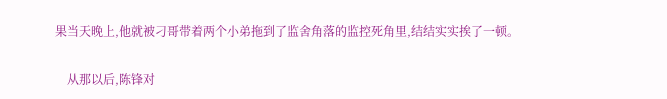果当天晚上,他就被刁哥带着两个小弟拖到了监舍角落的监控死角里,结结实实挨了一顿。

    从那以后,陈锋对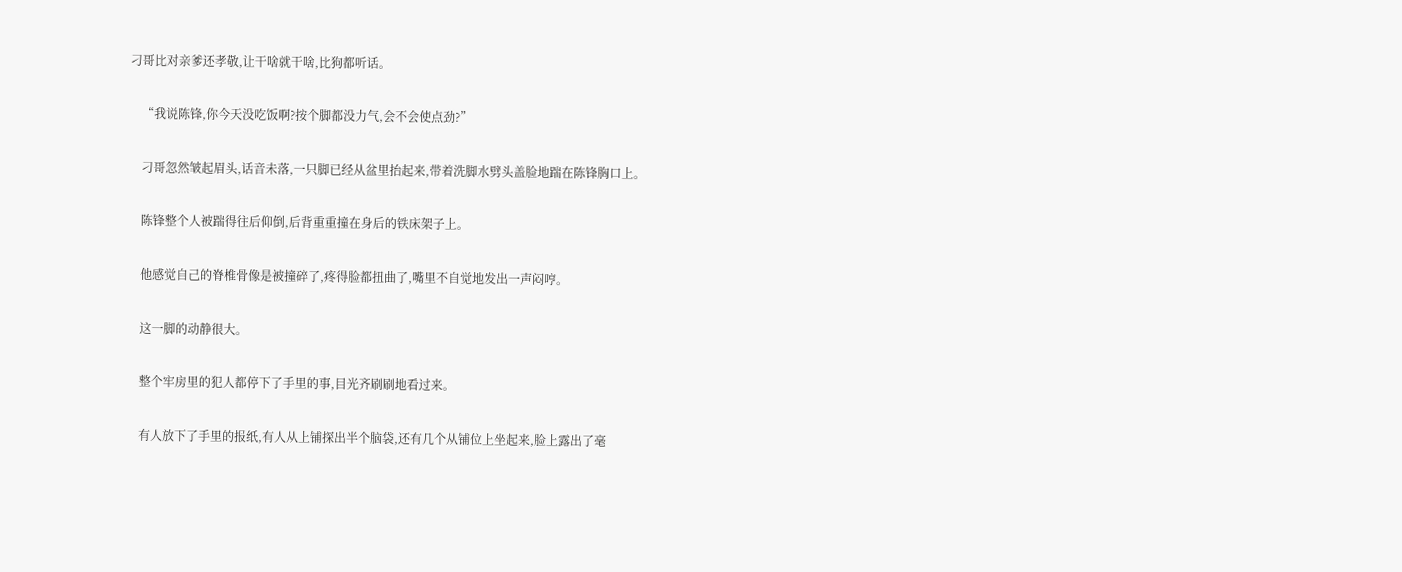刁哥比对亲爹还孝敬,让干啥就干啥,比狗都听话。

    “我说陈锋,你今天没吃饭啊?按个脚都没力气,会不会使点劲?”

    刁哥忽然皱起眉头,话音未落,一只脚已经从盆里抬起来,带着洗脚水劈头盖脸地踹在陈锋胸口上。

    陈锋整个人被踹得往后仰倒,后背重重撞在身后的铁床架子上。

    他感觉自己的脊椎骨像是被撞碎了,疼得脸都扭曲了,嘴里不自觉地发出一声闷哼。

    这一脚的动静很大。

    整个牢房里的犯人都停下了手里的事,目光齐刷刷地看过来。

    有人放下了手里的报纸,有人从上铺探出半个脑袋,还有几个从铺位上坐起来,脸上露出了毫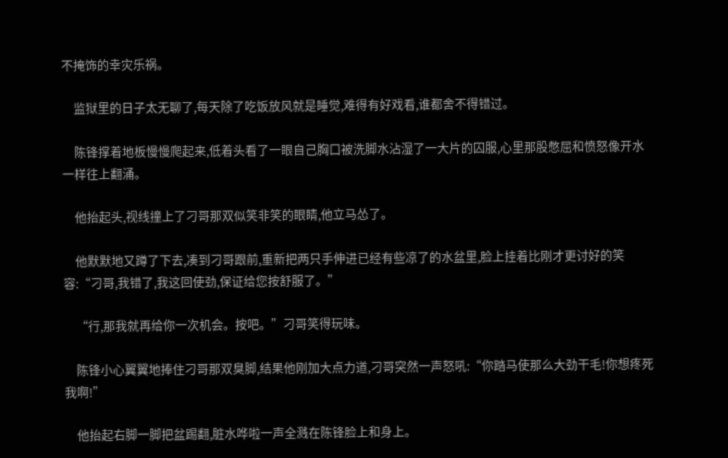不掩饰的幸灾乐祸。

    监狱里的日子太无聊了,每天除了吃饭放风就是睡觉,难得有好戏看,谁都舍不得错过。

    陈锋撑着地板慢慢爬起来,低着头看了一眼自己胸口被洗脚水沾湿了一大片的囚服,心里那股憋屈和愤怒像开水一样往上翻涌。

    他抬起头,视线撞上了刁哥那双似笑非笑的眼睛,他立马怂了。

    他默默地又蹲了下去,凑到刁哥跟前,重新把两只手伸进已经有些凉了的水盆里,脸上挂着比刚才更讨好的笑容:“刁哥,我错了,我这回使劲,保证给您按舒服了。”

    “行,那我就再给你一次机会。按吧。”刁哥笑得玩味。

    陈锋小心翼翼地捧住刁哥那双臭脚,结果他刚加大点力道,刁哥突然一声怒吼:“你踏马使那么大劲干毛!你想疼死我啊!”

    他抬起右脚一脚把盆踢翻,脏水哗啦一声全溅在陈锋脸上和身上。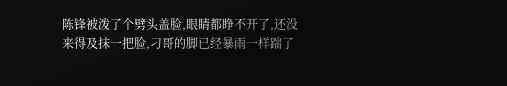陈锋被泼了个劈头盖脸,眼睛都睁不开了,还没来得及抹一把脸,刁哥的脚已经暴雨一样踹了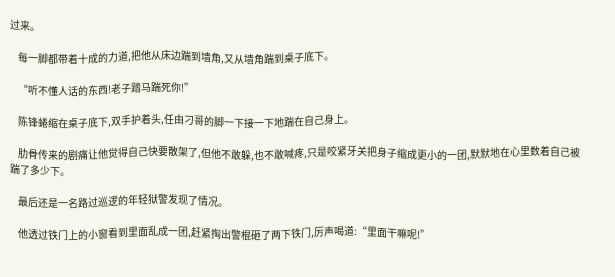过来。

    每一脚都带着十成的力道,把他从床边踹到墙角,又从墙角踹到桌子底下。

    “听不懂人话的东西!老子踏马踹死你!”

    陈锋蜷缩在桌子底下,双手护着头,任由刁哥的脚一下接一下地踹在自己身上。

    肋骨传来的剧痛让他觉得自己快要散架了,但他不敢躲,也不敢喊疼,只是咬紧牙关把身子缩成更小的一团,默默地在心里数着自己被踹了多少下。

    最后还是一名路过巡逻的年轻狱警发现了情况。

    他透过铁门上的小窗看到里面乱成一团,赶紧掏出警棍砸了两下铁门,厉声喝道:“里面干嘛呢!”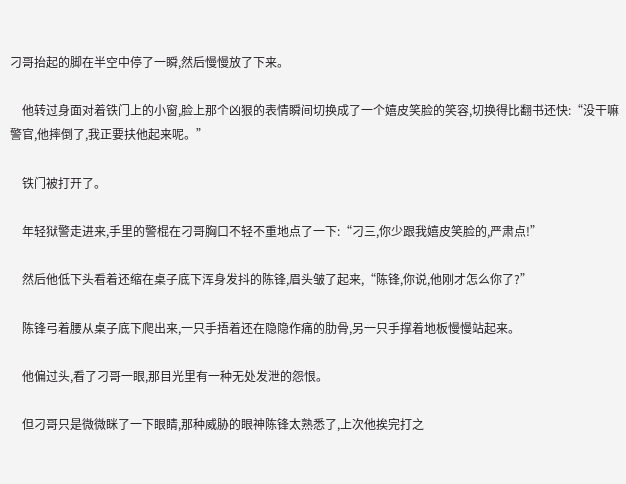刁哥抬起的脚在半空中停了一瞬,然后慢慢放了下来。

    他转过身面对着铁门上的小窗,脸上那个凶狠的表情瞬间切换成了一个嬉皮笑脸的笑容,切换得比翻书还快:“没干嘛警官,他摔倒了,我正要扶他起来呢。”

    铁门被打开了。

    年轻狱警走进来,手里的警棍在刁哥胸口不轻不重地点了一下:“刁三,你少跟我嬉皮笑脸的,严肃点!”

    然后他低下头看着还缩在桌子底下浑身发抖的陈锋,眉头皱了起来,“陈锋,你说,他刚才怎么你了?”

    陈锋弓着腰从桌子底下爬出来,一只手捂着还在隐隐作痛的肋骨,另一只手撑着地板慢慢站起来。

    他偏过头,看了刁哥一眼,那目光里有一种无处发泄的怨恨。

    但刁哥只是微微眯了一下眼睛,那种威胁的眼神陈锋太熟悉了,上次他挨完打之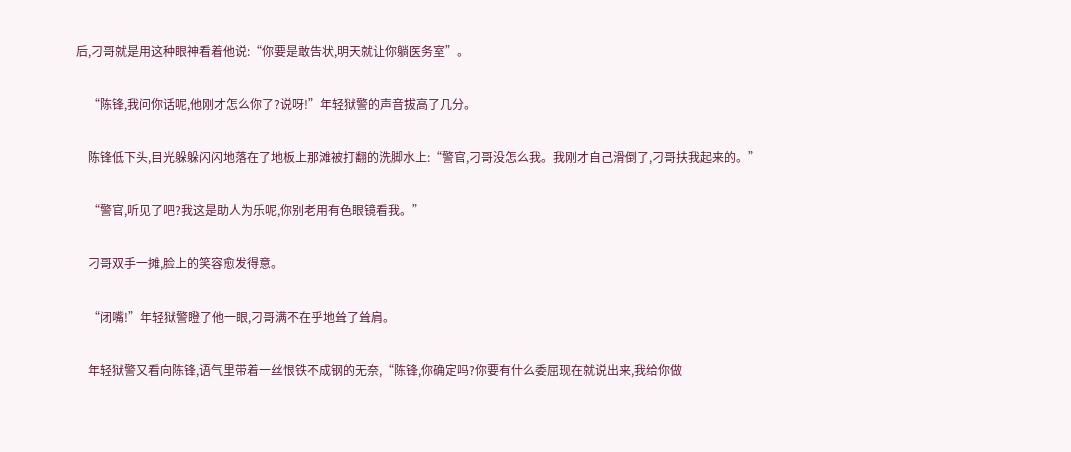后,刁哥就是用这种眼神看着他说:“你要是敢告状,明天就让你躺医务室”。

    “陈锋,我问你话呢,他刚才怎么你了?说呀!”年轻狱警的声音拔高了几分。

    陈锋低下头,目光躲躲闪闪地落在了地板上那滩被打翻的洗脚水上:“警官,刁哥没怎么我。我刚才自己滑倒了,刁哥扶我起来的。”

    “警官,听见了吧?我这是助人为乐呢,你别老用有色眼镜看我。”

    刁哥双手一摊,脸上的笑容愈发得意。

    “闭嘴!”年轻狱警瞪了他一眼,刁哥满不在乎地耸了耸肩。

    年轻狱警又看向陈锋,语气里带着一丝恨铁不成钢的无奈,“陈锋,你确定吗?你要有什么委屈现在就说出来,我给你做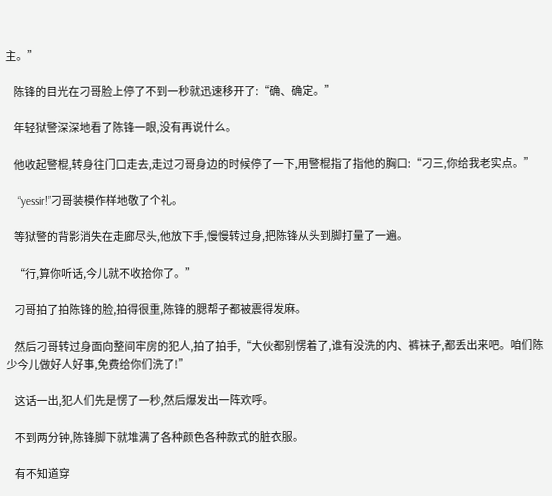主。”

    陈锋的目光在刁哥脸上停了不到一秒就迅速移开了:“确、确定。”

    年轻狱警深深地看了陈锋一眼,没有再说什么。

    他收起警棍,转身往门口走去,走过刁哥身边的时候停了一下,用警棍指了指他的胸口:“刁三,你给我老实点。”

    “yessir!”刁哥装模作样地敬了个礼。

    等狱警的背影消失在走廊尽头,他放下手,慢慢转过身,把陈锋从头到脚打量了一遍。

    “行,算你听话,今儿就不收拾你了。”

    刁哥拍了拍陈锋的脸,拍得很重,陈锋的腮帮子都被震得发麻。

    然后刁哥转过身面向整间牢房的犯人,拍了拍手,“大伙都别愣着了,谁有没洗的内、裤袜子,都丢出来吧。咱们陈少今儿做好人好事,免费给你们洗了!”

    这话一出,犯人们先是愣了一秒,然后爆发出一阵欢呼。

    不到两分钟,陈锋脚下就堆满了各种颜色各种款式的脏衣服。

    有不知道穿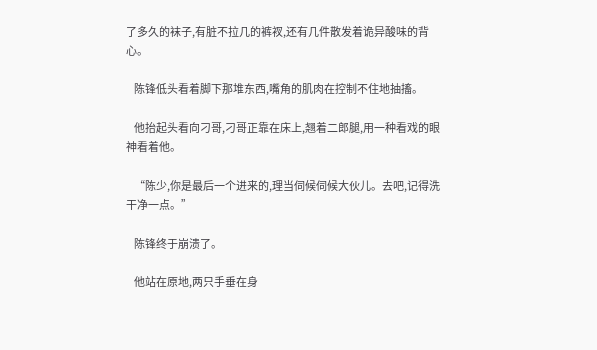了多久的袜子,有脏不拉几的裤衩,还有几件散发着诡异酸味的背心。

    陈锋低头看着脚下那堆东西,嘴角的肌肉在控制不住地抽搐。

    他抬起头看向刁哥,刁哥正靠在床上,翘着二郎腿,用一种看戏的眼神看着他。

    “陈少,你是最后一个进来的,理当伺候伺候大伙儿。去吧,记得洗干净一点。”

    陈锋终于崩溃了。

    他站在原地,两只手垂在身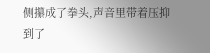侧攥成了拳头,声音里带着压抑到了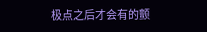极点之后才会有的颤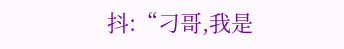抖:“刁哥,我是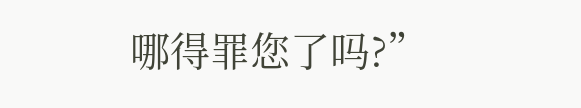哪得罪您了吗?”